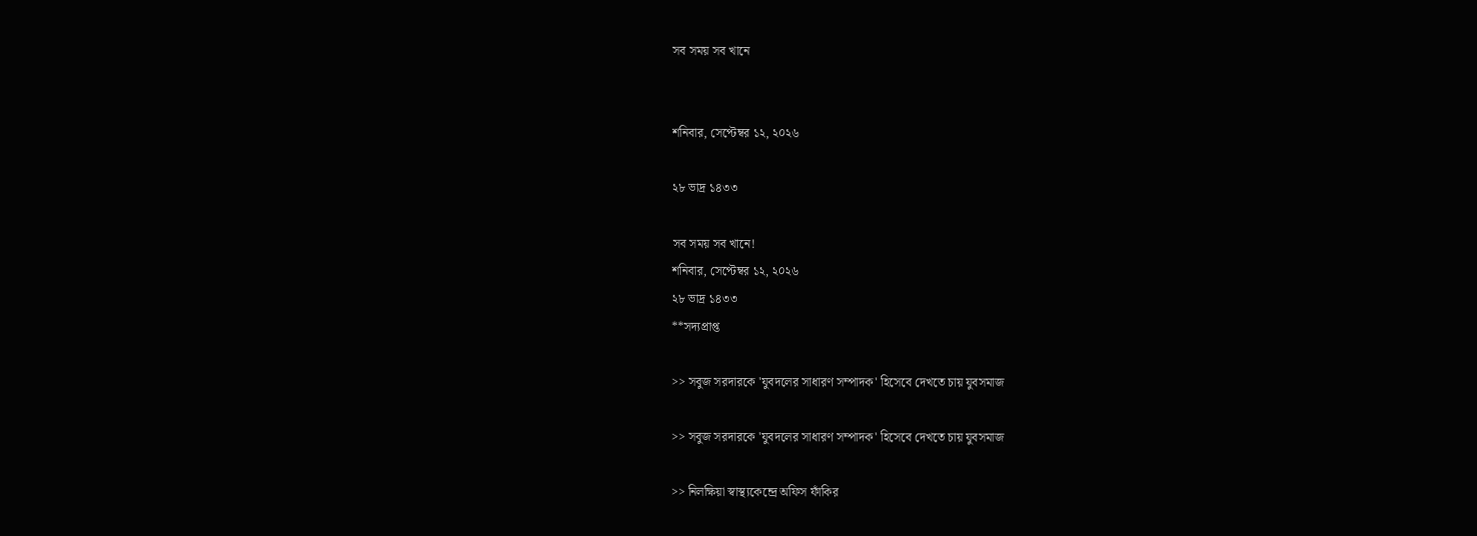সব সময় সব খানে


শনিবার, সেপ্টেম্বর ১২, ২০২৬

২৮ ভাদ্র ১৪৩৩

সব সময় সব খানে!
শনিবার, সেপ্টেম্বর ১২, ২০২৬
২৮ ভাদ্র ১৪৩৩
**সদ্যপ্রাপ্ত

>> সবুজ সরদারকে 'যুবদলের সাধারণ সম্পাদক' হিসেবে দেখতে চায় যুবসমাজ

>> সবুজ সরদারকে 'যুবদলের সাধারণ সম্পাদক' হিসেবে দেখতে চায় যুবসমাজ

>> নিলক্ষিয়া স্বাস্থ্যকেন্দ্রে অফিস ফাঁকির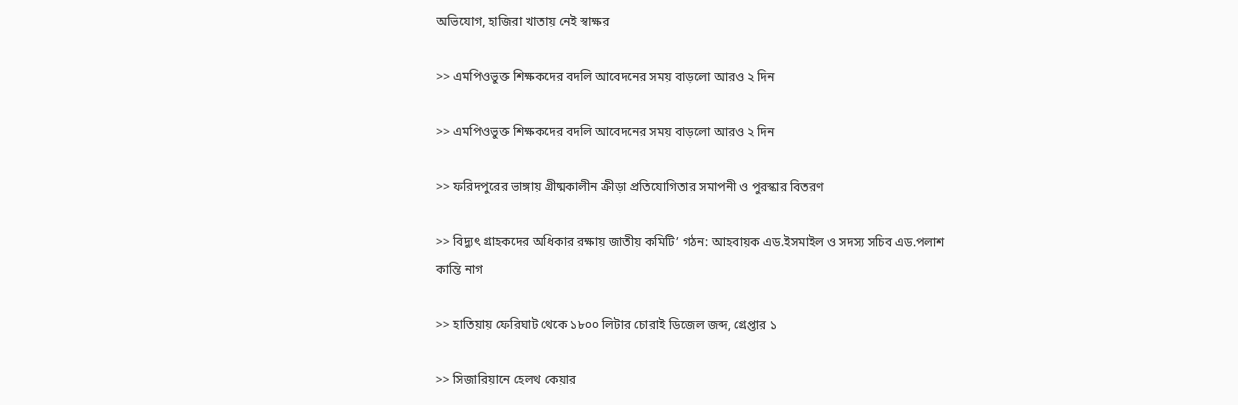অভিযোগ, হাজিরা খাতায় নেই স্বাক্ষর

>> এমপিওভুক্ত শিক্ষকদের বদলি আবেদনের সময় বাড়লো আরও ২ দিন

>> এমপিওভুক্ত শিক্ষকদের বদলি আবেদনের সময় বাড়লো আরও ২ দিন

>> ফরিদপুরের ভাঙ্গায় গ্রীষ্মকালীন ক্রীড়া প্রতিযোগিতার সমাপনী ও পুরস্কার বিতরণ

>> বিদ্যুৎ গ্রাহকদের অধিকার রক্ষায় জাতীয় কমিটি’ গঠন: আহবায়ক এড.ইসমাইল ও সদস্য সচিব এড.পলাশ কান্তি নাগ

>> হাতিয়ায় ফেরিঘাট থেকে ১৮০০ লিটার চোরাই ডিজেল জব্দ, গ্রেপ্তার ১

>> সিজারিয়ানে হেলথ কেয়ার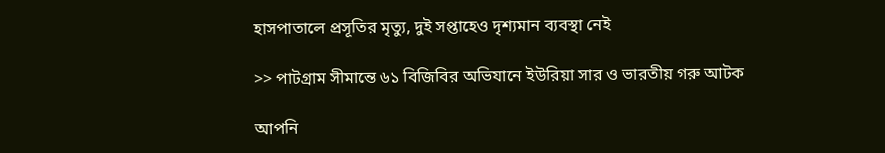হাসপাতালে প্রসূতির মৃত্যু, দুই সপ্তাহেও দৃশ্যমান ব্যবস্থা নেই

>> পাটগ্রাম সীমান্তে ৬১ বিজিবির অভিযানে ইউরিয়া সার ও ভারতীয় গরু আটক

আপনি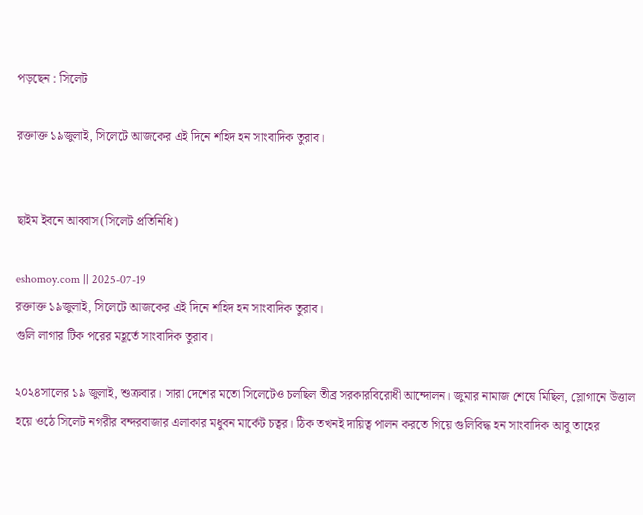পড়ছেন : সিলেট

রক্তাক্ত ১৯জুলাই, সিলেটে আজকের এই দিনে শহিদ হন সাংবাদিক তুরাব।


ছাইম ইবনে আব্বাস(সিলেট প্রতিনিধি)

eshomoy.com || 2025-07-19
রক্তাক্ত ১৯জুলাই, সিলেটে আজকের এই দিনে শহিদ হন সাংবাদিক তুরাব।
গুলি লাগার টিক পরের মহূর্তে সাংবাদিক তুরাব।

২০২৪সালের ১৯ জুলাই, শুক্রবার। সারা দেশের মতো সিলেটেও চলছিল তীব্র সরকারবিরোধী আন্দোলন। জুমার নামাজ শেষে মিছিল, স্লোগানে উত্তাল হয়ে ওঠে সিলেট নগরীর বন্দরবাজার এলাকার মধুবন মার্কেট চত্বর। ঠিক তখনই দায়িত্ব পালন করতে গিয়ে গুলিবিদ্ধ হন সাংবাদিক আবু তাহের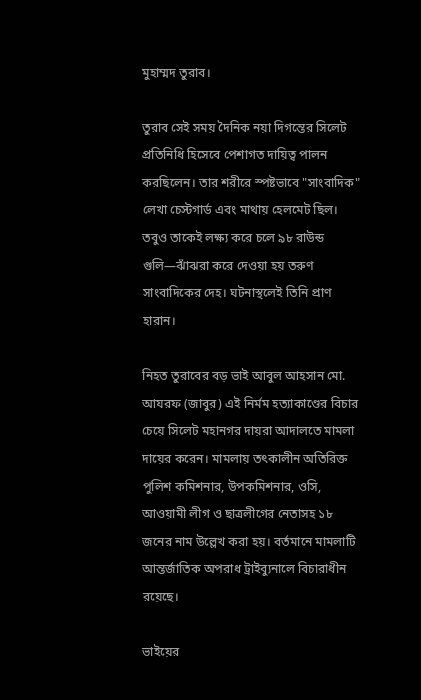মুহাম্মদ তুরাব।

তুরাব সেই সময় দৈনিক নয়া দিগন্তের সিলেট প্রতিনিধি হিসেবে পেশাগত দায়িত্ব পালন করছিলেন। তার শরীরে স্পষ্টভাবে "সাংবাদিক" লেখা চেস্টগার্ড এবং মাথায় হেলমেট ছিল। তবুও তাকেই লক্ষ্য করে চলে ৯৮ রাউন্ড গুলি—ঝাঁঝরা করে দেওয়া হয় তরুণ সাংবাদিকের দেহ। ঘটনাস্থলেই তিনি প্রাণ হারান।

নিহত তুরাবের বড় ভাই আবুল আহসান মো. আযরফ (জাবুর) এই নির্মম হত্যাকাণ্ডের বিচার চেয়ে সিলেট মহানগর দায়রা আদালতে মামলা দায়ের করেন। মামলায় তৎকালীন অতিরিক্ত পুলিশ কমিশনার, উপকমিশনার, ওসি, আওয়ামী লীগ ও ছাত্রলীগের নেতাসহ ১৮ জনের নাম উল্লেখ করা হয়। বর্তমানে মামলাটি আন্তর্জাতিক অপরাধ ট্রাইব্যুনালে বিচারাধীন রয়েছে।

ভাইয়ের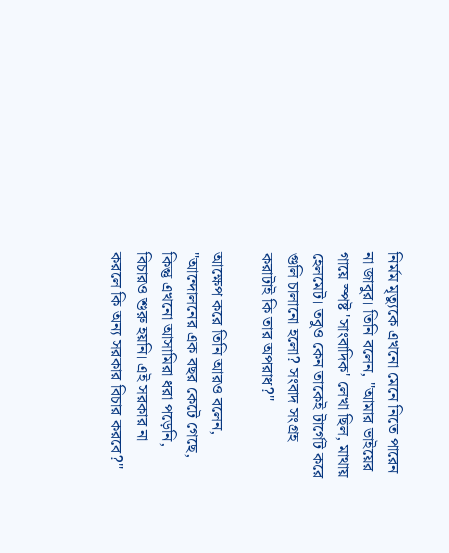নির্মম মৃত্যুকে এখনো মেনে নিতে পারেন না জাবুর। তিনি বলেন, "আমার ভাইয়ের গায়ে স্পষ্ট 'সাংবাদিক' লেখা ছিল, মাথায় হেলমেট। তবুও কেন তাকেই টার্গেট করে গুলি চালানো হলো? সংবাদ সংগ্রহ করাটাই কি তার অপরাধ?"

আক্ষেপ করে তিনি আরও বলেন, "আন্দোলনের এক বছর কেটে গেছে, কিন্তু এখনো আসামিরা ধরা পড়েনি, বিচারও শুরু হয়নি। এই সরকার না করলে কি অন্য সরকার বিচার করবে?"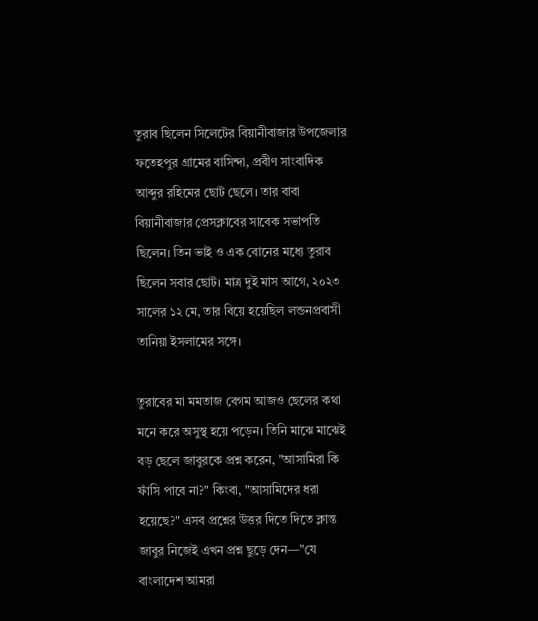তুরাব ছিলেন সিলেটের বিয়ানীবাজার উপজেলার ফতেহপুর গ্রামের বাসিন্দা, প্রবীণ সাংবাদিক আব্দুর রহিমের ছোট ছেলে। তার বাবা বিয়ানীবাজার প্রেসক্লাবের সাবেক সভাপতি ছিলেন। তিন ভাই ও এক বোনের মধ্যে তুরাব ছিলেন সবার ছোট। মাত্র দুই মাস আগে, ২০২৩ সালের ১২ মে, তার বিয়ে হয়েছিল লন্ডনপ্রবাসী তানিয়া ইসলামের সঙ্গে।

তুরাবের মা মমতাজ বেগম আজও ছেলের কথা মনে করে অসুস্থ হয়ে পড়েন। তিনি মাঝে মাঝেই বড় ছেলে জাবুরকে প্রশ্ন করেন, "আসামিরা কি ফাঁসি পাবে না?" কিংবা, "আসামিদের ধরা হয়েছে?" এসব প্রশ্নের উত্তর দিতে দিতে ক্লান্ত জাবুর নিজেই এখন প্রশ্ন ছুড়ে দেন—"যে বাংলাদেশ আমরা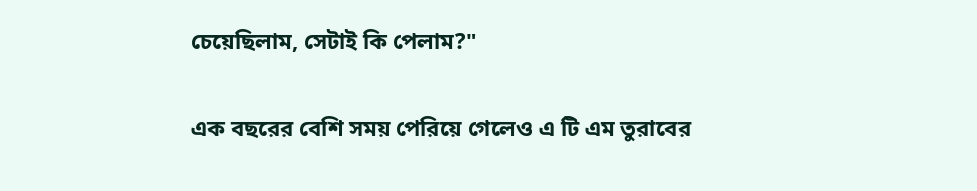চেয়েছিলাম, সেটাই কি পেলাম?"

এক বছরের বেশি সময় পেরিয়ে গেলেও এ টি এম তুরাবের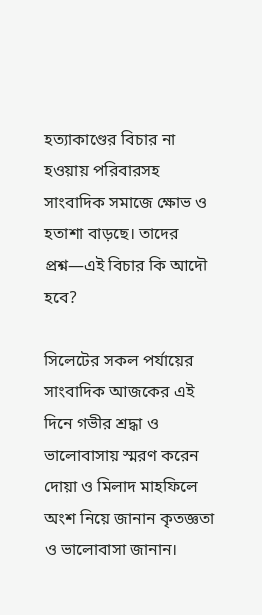হত্যাকাণ্ডের বিচার না হওয়ায় পরিবারসহ সাংবাদিক সমাজে ক্ষোভ ও হতাশা বাড়ছে। তাদের প্রশ্ন—এই বিচার কি আদৌ হবে?

সিলেটের সকল পর্যায়ের সাংবাদিক আজকের এই দিনে গভীর শ্রদ্ধা ও ভালোবাসায় স্মরণ করেন দোয়া ও মিলাদ মাহফিলে অংশ নিয়ে জানান কৃতজ্ঞতা ও ভালোবাসা জানান।